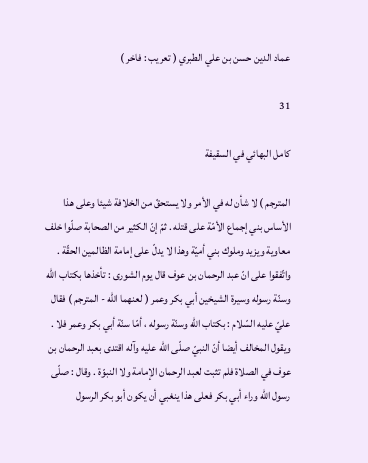عماد الدين حسن بن علي الطبري ( تعريب : فاخر )

31

كامل البهائي في السقيفة

المترجم ) لا شأن له في الأمر ولا يستحقّ من الخلافة شيئا وعلى هذا الأساس بني إجماع الأمّة على قتله . ثمّ إنّ الكثير من الصحابة صلّوا خلف معاوية ويزيد وملوك بني أميّة وهذا لا يدلّ على إمامة الظالمين الحقّة . واتّفقوا على انّ عبد الرحمان بن عوف قال يوم الشورى : تأخذها بكتاب اللّه وسنّة رسوله وسيرة الشيخين أبي بكر وعمر ( لعنهما اللّه - المترجم ) فقال عليّ عليه السّلام : بكتاب اللّه وسنّة رسوله ، أمّا سنّة أبي بكر وعمر فلا . ويقول المخالف أيضا أنّ النبيّ صلّى اللّه عليه وآله اقتدى بعبد الرحمان بن عوف في الصلاة فلم تثبت لعبد الرحمان الإمامة ولا النبوّة . وقال : صلّى رسول اللّه وراء أبي بكر فعلى هذا ينغبي أن يكون أبو بكر الرسول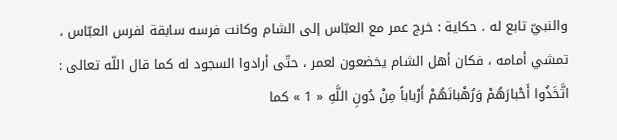والنبيّ تابع له . حكاية : خرج عمر مع العبّاس إلى الشام وكانت فرسه سابقة لفرس العبّاس ، تمشي أمامه ، فكان أهل الشام يخضعون لعمر ، حتّى أرادوا السجود له كما قال اللّه تعالى : اتَّخَذُوا أَحْبارَهُمْ وَرُهْبانَهُمْ أَرْباباً مِنْ دُونِ اللَّهِ « 1 » كما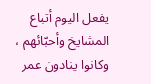يفعل اليوم أتباع المشايخ وأحبّائهم ، وكانوا ينادون عمر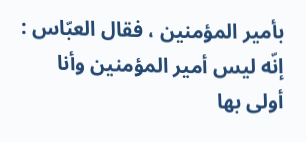بأمير المؤمنين ، فقال العبّاس : إنّه ليس أمير المؤمنين وأنا أولى بها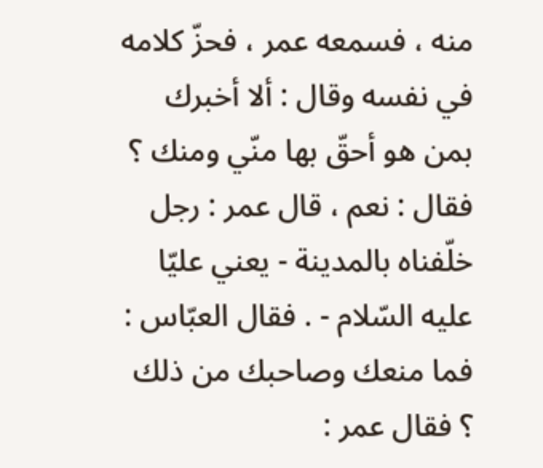منه ، فسمعه عمر ، فحزّ كلامه في نفسه وقال : ألا أخبرك بمن هو أحقّ بها منّي ومنك ؟ فقال : نعم ، قال عمر : رجل خلّفناه بالمدينة - يعني عليّا عليه السّلام - . فقال العبّاس : فما منعك وصاحبك من ذلك ؟ فقال عمر :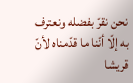نحن نقرّ بفضله ونعترف به إلّا أنّنا ما قدّمناه لأنّ قريشا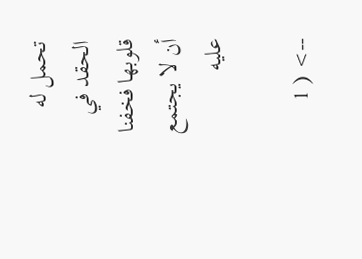تحمل له الحقد في قلوبها فخفنا أن لا يجتمع عليه

--> ( 1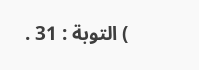) التوبة : 31 .